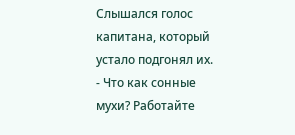Слышался голос капитана, который устало подгонял их.
- Что как сонные мухи? Работайте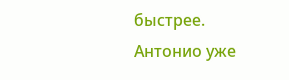быстрее.
Антонио уже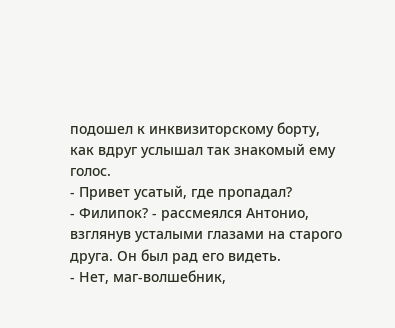подошел к инквизиторскому борту, как вдруг услышал так знакомый ему голос.
- Привет усатый, где пропадал?
- Филипок? - рассмеялся Антонио, взглянув усталыми глазами на старого друга. Он был рад его видеть.
- Нет, маг-волшебник,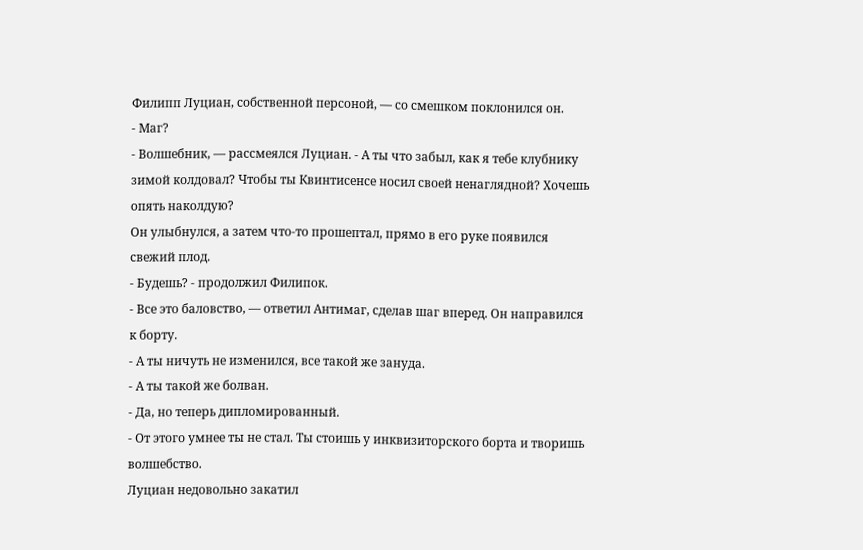Филипп Луциан, собственной персоной, — со смешком поклонился он.
- Маг?
- Волшебник, — рассмеялся Луциан. - А ты что забыл, как я тебе клубнику зимой колдовал? Чтобы ты Квинтисенсе носил своей ненаглядной? Хочешь опять наколдую?
Он улыбнулся, а затем что-то прошептал, прямо в его руке появился свежий плод.
- Будешь? - продолжил Филипок.
- Все это баловство, — ответил Антимаг, сделав шаг вперед. Он направился к борту.
- А ты ничуть не изменился, все такой же зануда.
- А ты такой же болван.
- Да, но теперь дипломированный.
- От этого умнее ты не стал. Ты стоишь у инквизиторского борта и творишь волшебство.
Луциан недовольно закатил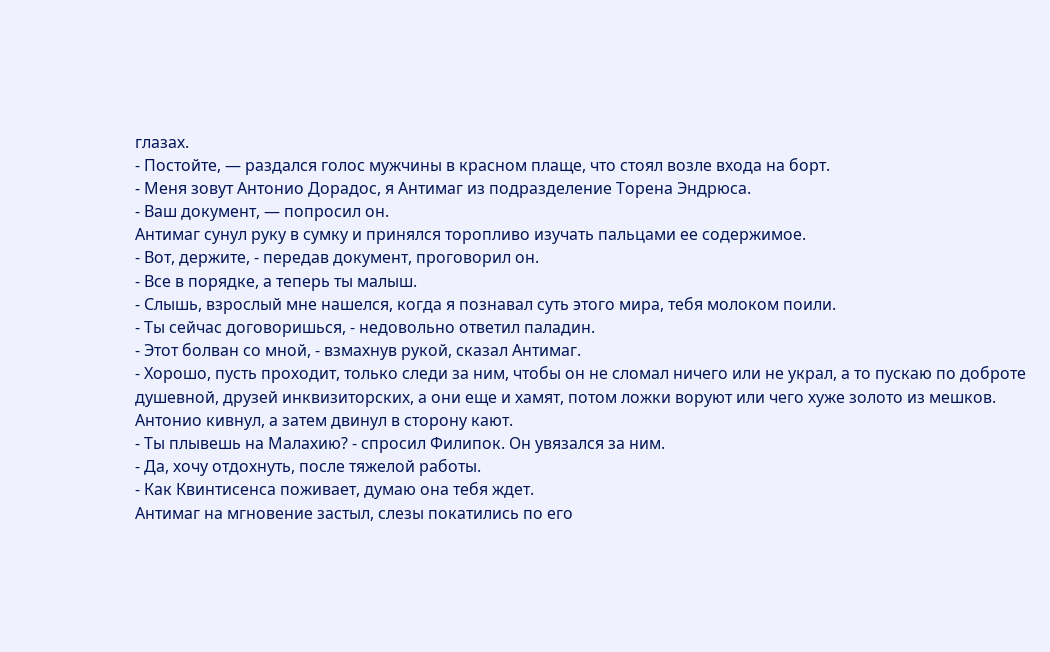глазах.
- Постойте, — раздался голос мужчины в красном плаще, что стоял возле входа на борт.
- Меня зовут Антонио Дорадос, я Антимаг из подразделение Торена Эндрюса.
- Ваш документ, — попросил он.
Антимаг сунул руку в сумку и принялся торопливо изучать пальцами ее содержимое.
- Вот, держите, - передав документ, проговорил он.
- Все в порядке, а теперь ты малыш.
- Слышь, взрослый мне нашелся, когда я познавал суть этого мира, тебя молоком поили.
- Ты сейчас договоришься, - недовольно ответил паладин.
- Этот болван со мной, - взмахнув рукой, сказал Антимаг.
- Хорошо, пусть проходит, только следи за ним, чтобы он не сломал ничего или не украл, а то пускаю по доброте душевной, друзей инквизиторских, а они еще и хамят, потом ложки воруют или чего хуже золото из мешков.
Антонио кивнул, а затем двинул в сторону кают.
- Ты плывешь на Малахию? - спросил Филипок. Он увязался за ним.
- Да, хочу отдохнуть, после тяжелой работы.
- Как Квинтисенса поживает, думаю она тебя ждет.
Антимаг на мгновение застыл, слезы покатились по его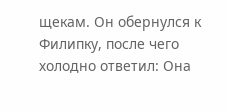щекам. Он обернулся к Филипку, после чего холодно ответил: Она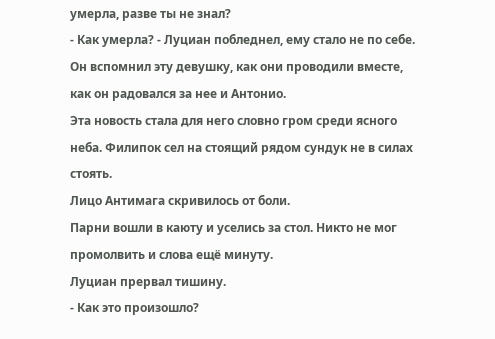умерла, разве ты не знал?
- Как умерла? - Луциан побледнел, ему стало не по себе. Он вспомнил эту девушку, как они проводили вместе, как он радовался за нее и Антонио.
Эта новость стала для него словно гром среди ясного неба. Филипок сел на стоящий рядом сундук не в силах стоять.
Лицо Антимага скривилось от боли.
Парни вошли в каюту и уселись за стол. Никто не мог промолвить и слова ещё минуту.
Луциан прервал тишину.
- Как это произошло?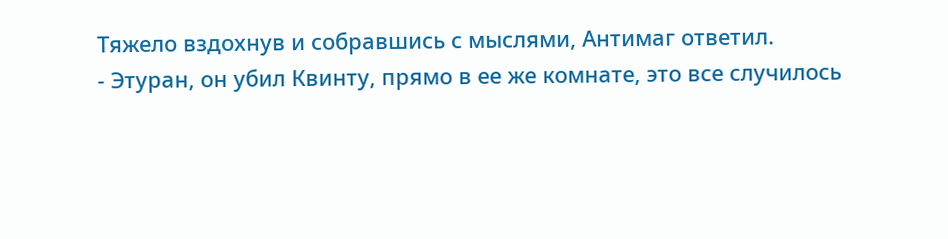Тяжело вздохнув и собравшись с мыслями, Антимаг ответил.
- Этуран, он убил Квинту, прямо в ее же комнате, это все случилось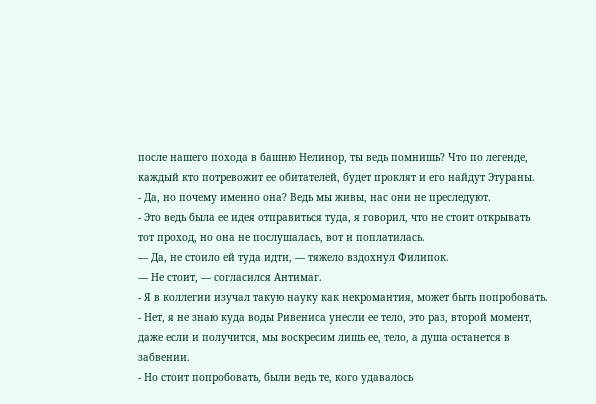после нашего похода в башню Нелинор, ты ведь помнишь? Что по легенде, каждый кто потревожит ее обитателей, будет проклят и его найдут Этураны.
- Да, но почему именно она? Ведь мы живы, нас они не преследуют.
- Это ведь была ее идея отправиться туда, я говорил, что не стоит открывать тот проход, но она не послушалась, вот и поплатилась.
— Да, не стоило ей туда идти, — тяжело вздохнул Филипок.
— Не стоит, — согласился Антимаг.
- Я в коллегии изучал такую науку как некромантия, может быть попробовать.
- Нет, я не знаю куда воды Ривениса унесли ее тело, это раз, второй момент, даже если и получится, мы воскресим лишь ее, тело, а душа останется в забвении.
- Но стоит попробовать, были ведь те, кого удавалось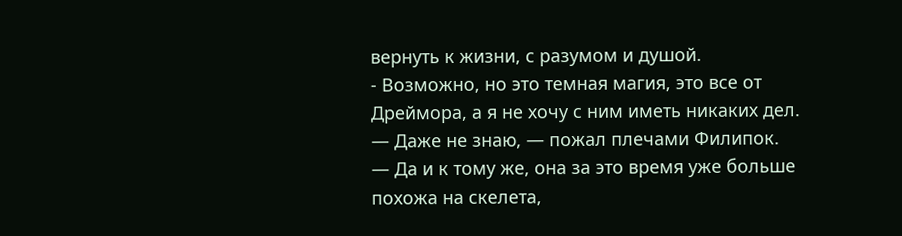вернуть к жизни, с разумом и душой.
- Возможно, но это темная магия, это все от Дреймора, а я не хочу с ним иметь никаких дел.
— Даже не знаю, — пожал плечами Филипок.
— Да и к тому же, она за это время уже больше похожа на скелета,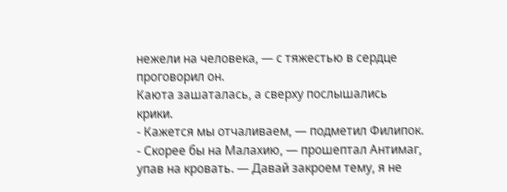нежели на человека, — с тяжестью в сердце проговорил он.
Каюта зашаталась, а сверху послышались крики.
- Кажется мы отчаливаем, — подметил Филипок.
- Скорее бы на Малахию, — прошептал Антимаг, упав на кровать. — Давай закроем тему, я не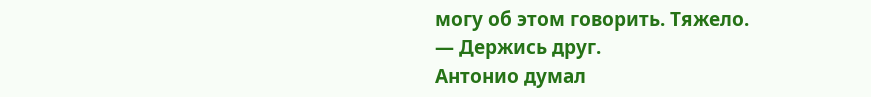могу об этом говорить. Тяжело.
— Держись друг.
Антонио думал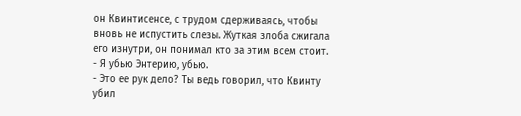он Квинтисенсе, с трудом сдерживаясь, чтобы вновь не испустить слезы. Жуткая злоба сжигала его изнутри, он понимал кто за этим всем стоит.
- Я убью Энтерию, убью.
- Это ее рук дело? Ты ведь говорил, что Квинту убил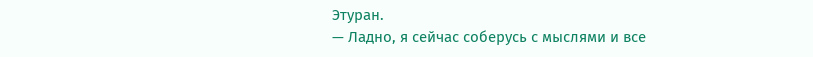Этуран.
— Ладно, я сейчас соберусь с мыслями и все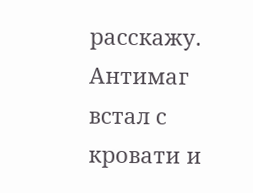расскажу. Антимаг встал с кровати и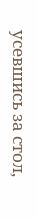усевшись за стол,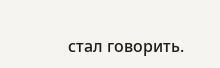стал говорить.